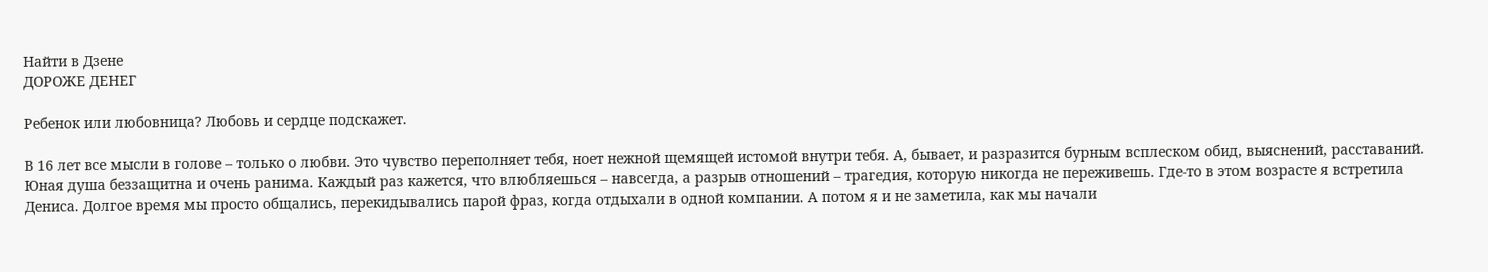Найти в Дзене
ДОРОЖЕ ДЕНЕГ

Ребенок или любовница? Любовь и сердце подскажет.

В 16 лет все мысли в голове – только о любви. Это чувство переполняет тебя, ноет нежной щемящей истомой внутри тебя. А, бывает, и разразится бурным всплеском обид, выяснений, расставаний. Юная душа беззащитна и очень ранима. Каждый раз кажется, что влюбляешься – навсегда, а разрыв отношений – трагедия, которую никогда не переживешь. Где-то в этом возрасте я встретила Дениса. Долгое время мы просто общались, перекидывались парой фраз, когда отдыхали в одной компании. А потом я и не заметила, как мы начали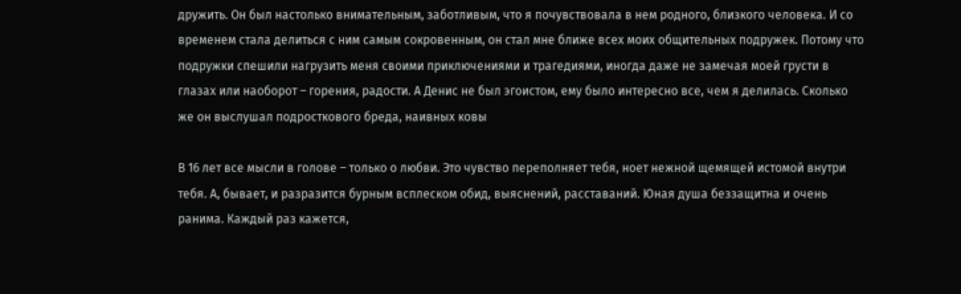дружить. Он был настолько внимательным, заботливым, что я почувствовала в нем родного, близкого человека. И со временем стала делиться с ним самым сокровенным, он стал мне ближе всех моих общительных подружек. Потому что подружки спешили нагрузить меня своими приключениями и трагедиями, иногда даже не замечая моей грусти в глазах или наоборот – горения, радости. А Денис не был эгоистом, ему было интересно все, чем я делилась. Сколько же он выслушал подросткового бреда, наивных ковы

В 16 лет все мысли в голове – только о любви. Это чувство переполняет тебя, ноет нежной щемящей истомой внутри тебя. А, бывает, и разразится бурным всплеском обид, выяснений, расставаний. Юная душа беззащитна и очень ранима. Каждый раз кажется,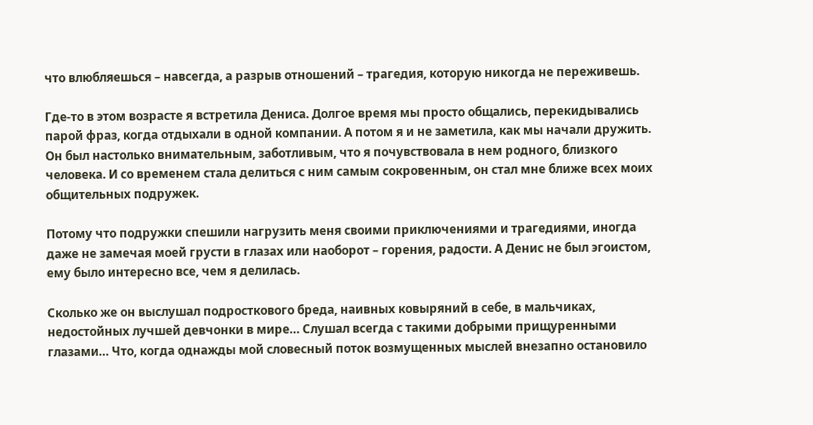что влюбляешься – навсегда, а разрыв отношений – трагедия, которую никогда не переживешь.

Где-то в этом возрасте я встретила Дениса. Долгое время мы просто общались, перекидывались парой фраз, когда отдыхали в одной компании. А потом я и не заметила, как мы начали дружить. Он был настолько внимательным, заботливым, что я почувствовала в нем родного, близкого человека. И со временем стала делиться с ним самым сокровенным, он стал мне ближе всех моих общительных подружек.

Потому что подружки спешили нагрузить меня своими приключениями и трагедиями, иногда даже не замечая моей грусти в глазах или наоборот – горения, радости. А Денис не был эгоистом, ему было интересно все, чем я делилась.

Сколько же он выслушал подросткового бреда, наивных ковыряний в себе, в мальчиках, недостойных лучшей девчонки в мире… Слушал всегда с такими добрыми прищуренными глазами… Что, когда однажды мой словесный поток возмущенных мыслей внезапно остановило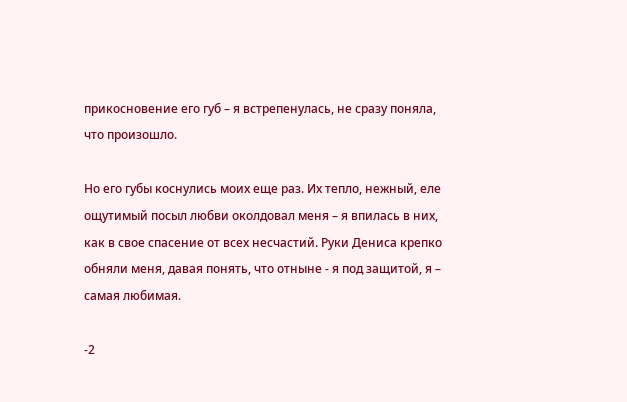прикосновение его губ – я встрепенулась, не сразу поняла, что произошло.

Но его губы коснулись моих еще раз. Их тепло, нежный, еле ощутимый посыл любви околдовал меня – я впилась в них, как в свое спасение от всех несчастий. Руки Дениса крепко обняли меня, давая понять, что отныне - я под защитой, я – самая любимая.

-2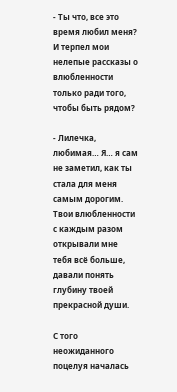- Ты что, все это время любил меня? И терпел мои нелепые рассказы о влюбленности только ради того, чтобы быть рядом?

- Лилечка, любимая… Я… я сам не заметил, как ты стала для меня самым дорогим. Твои влюбленности с каждым разом открывали мне тебя всё больше, давали понять глубину твоей прекрасной души.

С того неожиданного поцелуя началась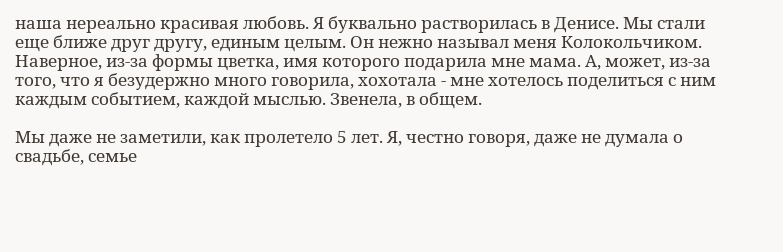наша нереально красивая любовь. Я буквально растворилась в Денисе. Мы стали еще ближе друг другу, единым целым. Он нежно называл меня Колокольчиком. Наверное, из-за формы цветка, имя которого подарила мне мама. А, может, из-за того, что я безудержно много говорила, хохотала - мне хотелось поделиться с ним каждым событием, каждой мыслью. Звенела, в общем.

Мы даже не заметили, как пролетело 5 лет. Я, честно говоря, даже не думала о свадьбе, семье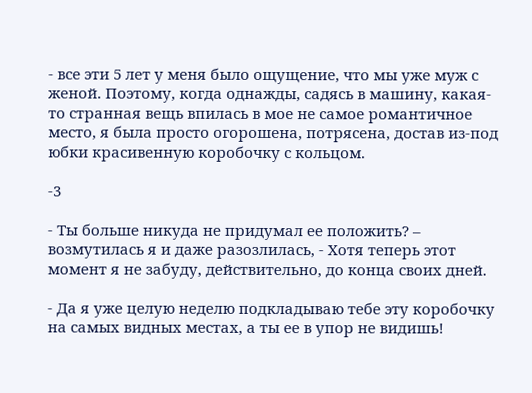- все эти 5 лет у меня было ощущение, что мы уже муж с женой. Поэтому, когда однажды, садясь в машину, какая-то странная вещь впилась в мое не самое романтичное место, я была просто огорошена, потрясена, достав из-под юбки красивенную коробочку с кольцом.

-3

- Ты больше никуда не придумал ее положить? – возмутилась я и даже разозлилась, - Хотя теперь этот момент я не забуду, действительно, до конца своих дней.

- Да я уже целую неделю подкладываю тебе эту коробочку на самых видных местах, а ты ее в упор не видишь!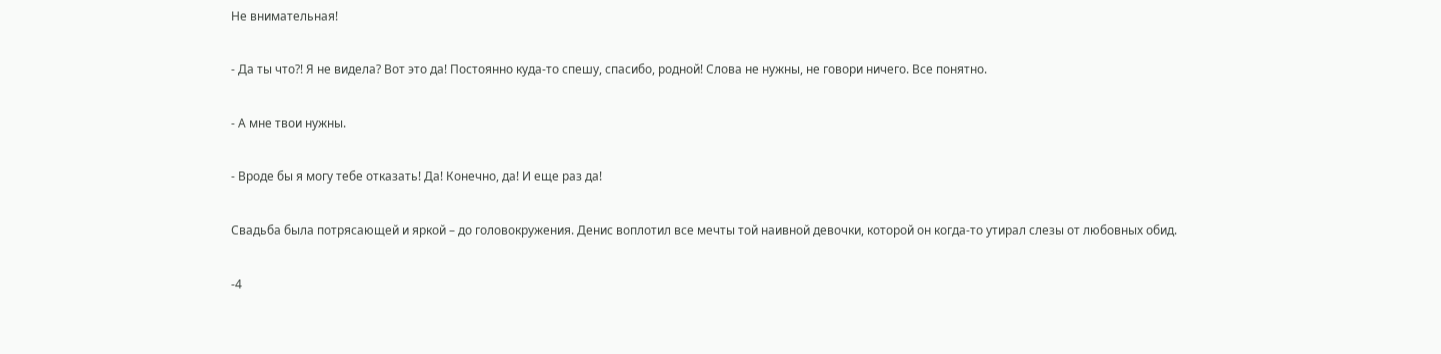Не внимательная!

- Да ты что?! Я не видела? Вот это да! Постоянно куда-то спешу, спасибо, родной! Слова не нужны, не говори ничего. Все понятно.

- А мне твои нужны.

- Вроде бы я могу тебе отказать! Да! Конечно, да! И еще раз да!

Свадьба была потрясающей и яркой – до головокружения. Денис воплотил все мечты той наивной девочки, которой он когда-то утирал слезы от любовных обид.

-4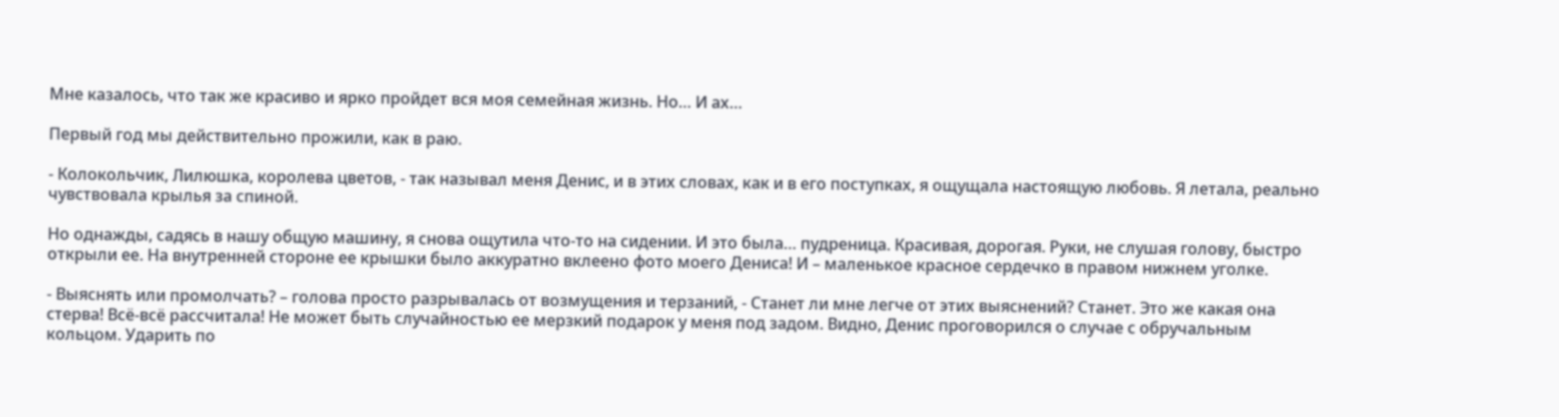Мне казалось, что так же красиво и ярко пройдет вся моя семейная жизнь. Но… И ах…

Первый год мы действительно прожили, как в раю.

- Колокольчик, Лилюшка, королева цветов, - так называл меня Денис, и в этих словах, как и в его поступках, я ощущала настоящую любовь. Я летала, реально чувствовала крылья за спиной.

Но однажды, садясь в нашу общую машину, я снова ощутила что-то на сидении. И это была… пудреница. Красивая, дорогая. Руки, не слушая голову, быстро открыли ее. На внутренней стороне ее крышки было аккуратно вклеено фото моего Дениса! И – маленькое красное сердечко в правом нижнем уголке.

- Выяснять или промолчать? – голова просто разрывалась от возмущения и терзаний, - Станет ли мне легче от этих выяснений? Станет. Это же какая она стерва! Всё-всё рассчитала! Не может быть случайностью ее мерзкий подарок у меня под задом. Видно, Денис проговорился о случае с обручальным кольцом. Ударить по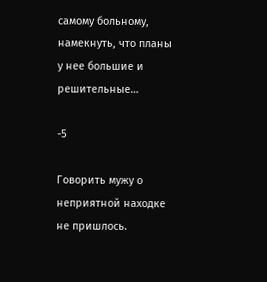самому больному, намекнуть, что планы у нее большие и решительные…

-5

Говорить мужу о неприятной находке не пришлось.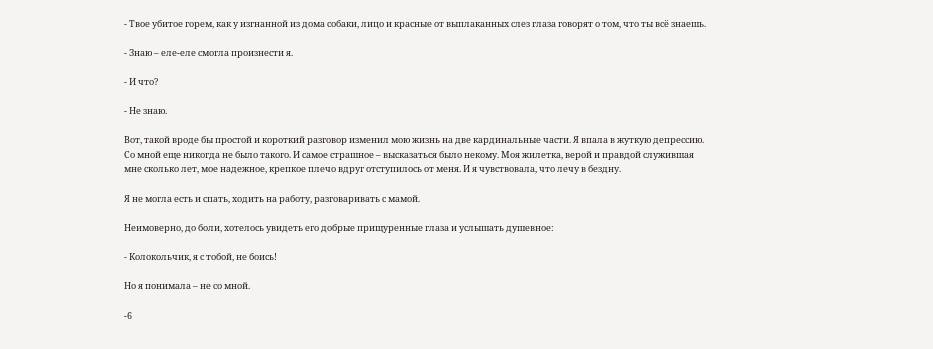- Твое убитое горем, как у изгнанной из дома собаки, лицо и красные от выплаканных слез глаза говорят о том, что ты всё знаешь.

- Знаю – еле-еле смогла произнести я.

- И что?

- Не знаю.

Вот, такой вроде бы простой и короткий разговор изменил мою жизнь на две кардинальные части. Я впала в жуткую депрессию. Со мной еще никогда не было такого. И самое страшное – высказаться было некому. Моя жилетка, верой и правдой служившая мне сколько лет, мое надежное, крепкое плечо вдруг отступилось от меня. И я чувствовала, что лечу в бездну.

Я не могла есть и спать, ходить на работу, разговаривать с мамой.

Неимоверно, до боли, хотелось увидеть его добрые прищуренные глаза и услышать душевное:

- Колокольчик, я с тобой, не боись!

Но я понимала – не со мной.

-6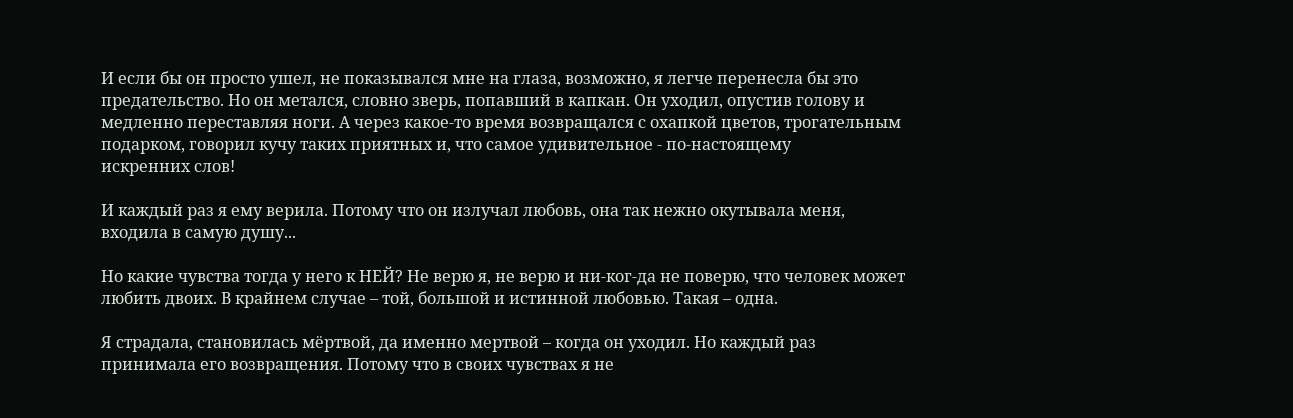И если бы он просто ушел, не показывался мне на глаза, возможно, я легче перенесла бы это предательство. Но он метался, словно зверь, попавший в капкан. Он уходил, опустив голову и медленно переставляя ноги. А через какое-то время возвращался с охапкой цветов, трогательным подарком, говорил кучу таких приятных и, что самое удивительное - по-настоящему
искренних слов!

И каждый раз я ему верила. Потому что он излучал любовь, она так нежно окутывала меня, входила в самую душу...

Но какие чувства тогда у него к НЕЙ? Не верю я, не верю и ни-ког-да не поверю, что человек может любить двоих. В крайнем случае – той, большой и истинной любовью. Такая – одна.

Я страдала, становилась мёртвой, да именно мертвой – когда он уходил. Но каждый раз принимала его возвращения. Потому что в своих чувствах я не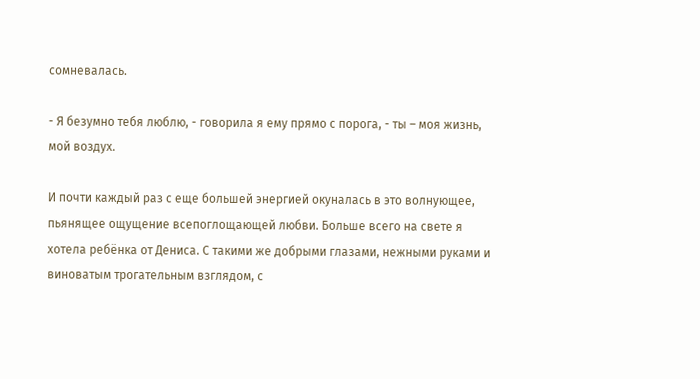сомневалась.

- Я безумно тебя люблю, - говорила я ему прямо с порога, - ты – моя жизнь, мой воздух.

И почти каждый раз с еще большей энергией окуналась в это волнующее, пьянящее ощущение всепоглощающей любви. Больше всего на свете я хотела ребёнка от Дениса. С такими же добрыми глазами, нежными руками и виноватым трогательным взглядом, с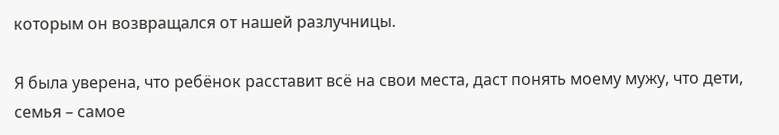которым он возвращался от нашей разлучницы.

Я была уверена, что ребёнок расставит всё на свои места, даст понять моему мужу, что дети, семья – самое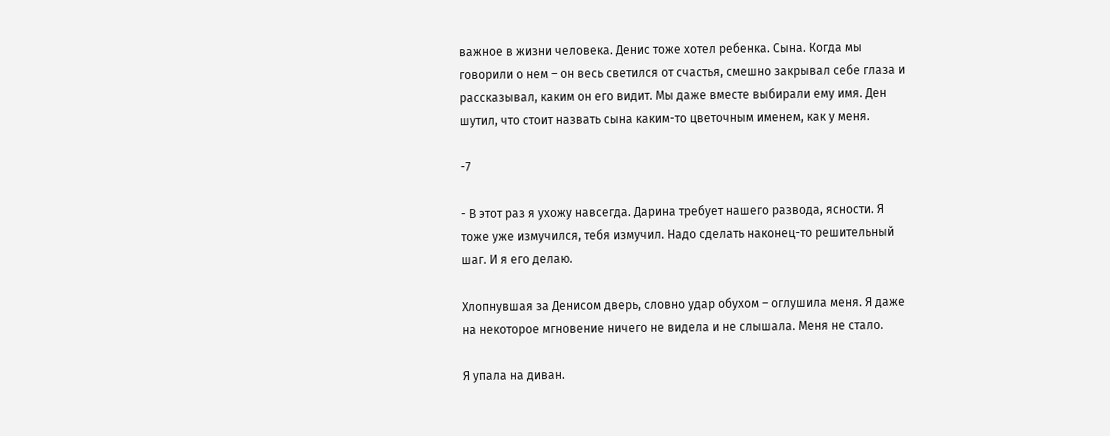важное в жизни человека. Денис тоже хотел ребенка. Сына. Когда мы говорили о нем – он весь светился от счастья, смешно закрывал себе глаза и рассказывал, каким он его видит. Мы даже вместе выбирали ему имя. Ден шутил, что стоит назвать сына каким-то цветочным именем, как у меня.

-7

- В этот раз я ухожу навсегда. Дарина требует нашего развода, ясности. Я тоже уже измучился, тебя измучил. Надо сделать наконец-то решительный шаг. И я его делаю.

Хлопнувшая за Денисом дверь, словно удар обухом – оглушила меня. Я даже на некоторое мгновение ничего не видела и не слышала. Меня не стало.

Я упала на диван.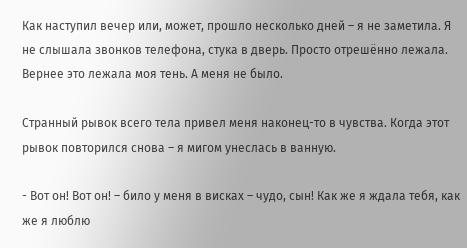Как наступил вечер или, может, прошло несколько дней – я не заметила. Я не слышала звонков телефона, стука в дверь. Просто отрешённо лежала. Вернее это лежала моя тень. А меня не было.

Странный рывок всего тела привел меня наконец-то в чувства. Когда этот рывок повторился снова – я мигом унеслась в ванную.

- Вот он! Вот он! – било у меня в висках – чудо, сын! Как же я ждала тебя, как же я люблю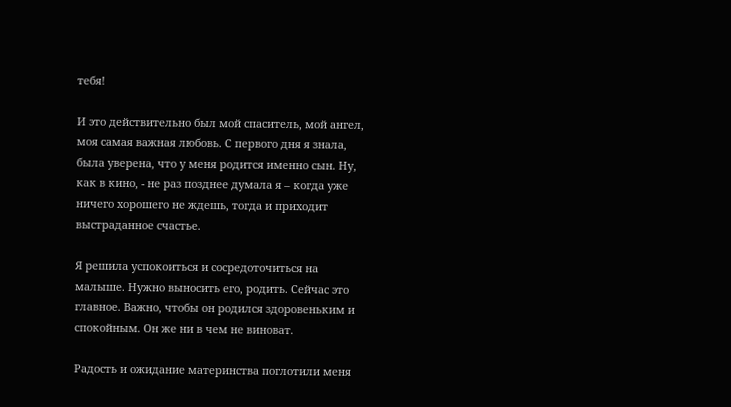тебя!

И это действительно был мой спаситель, мой ангел, моя самая важная любовь. С первого дня я знала, была уверена, что у меня родится именно сын. Ну, как в кино, - не раз позднее думала я – когда уже ничего хорошего не ждешь, тогда и приходит выстраданное счастье.

Я решила успокоиться и сосредоточиться на малыше. Нужно выносить его, родить. Сейчас это главное. Важно, чтобы он родился здоровеньким и спокойным. Он же ни в чем не виноват.

Радость и ожидание материнства поглотили меня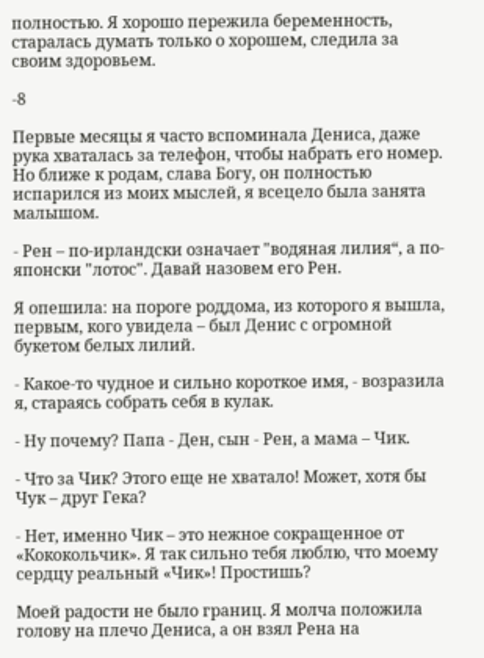полностью. Я хорошо пережила беременность, старалась думать только о хорошем, следила за своим здоровьем.

-8

Первые месяцы я часто вспоминала Дениса, даже рука хваталась за телефон, чтобы набрать его номер. Но ближе к родам, слава Богу, он полностью испарился из моих мыслей, я всецело была занята малышом.

- Рен – по-ирландски означает "водяная лилия“, а по-японски "лотос". Давай назовем его Рен.

Я опешила: на пороге роддома, из которого я вышла, первым, кого увидела – был Денис с огромной букетом белых лилий.

- Какое-то чудное и сильно короткое имя, - возразила я, стараясь собрать себя в кулак.

- Ну почему? Папа - Ден, сын - Рен, а мама – Чик.

- Что за Чик? Этого еще не хватало! Может, хотя бы Чук – друг Гека?

- Нет, именно Чик – это нежное сокращенное от «Кококольчик». Я так сильно тебя люблю, что моему сердцу реальный «Чик»! Простишь?

Моей радости не было границ. Я молча положила голову на плечо Дениса, а он взял Рена на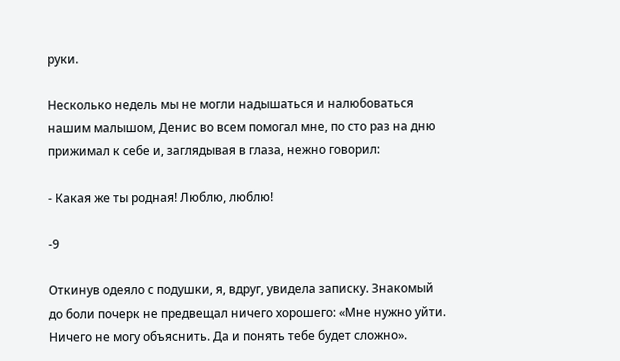руки.

Несколько недель мы не могли надышаться и налюбоваться нашим малышом, Денис во всем помогал мне, по сто раз на дню прижимал к себе и, заглядывая в глаза, нежно говорил:

- Какая же ты родная! Люблю, люблю!

-9

Откинув одеяло с подушки, я, вдруг, увидела записку. Знакомый до боли почерк не предвещал ничего хорошего: «Мне нужно уйти. Ничего не могу объяснить. Да и понять тебе будет сложно».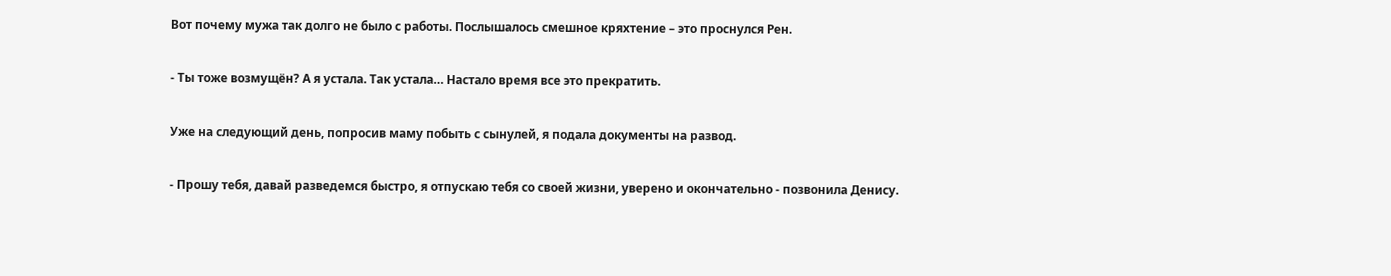Вот почему мужа так долго не было с работы. Послышалось смешное кряхтение – это проснулся Рен.

- Ты тоже возмущён? А я устала. Так устала… Настало время все это прекратить.

Уже на следующий день, попросив маму побыть с сынулей, я подала документы на развод.

- Прошу тебя, давай разведемся быстро, я отпускаю тебя со своей жизни, уверено и окончательно - позвонила Денису.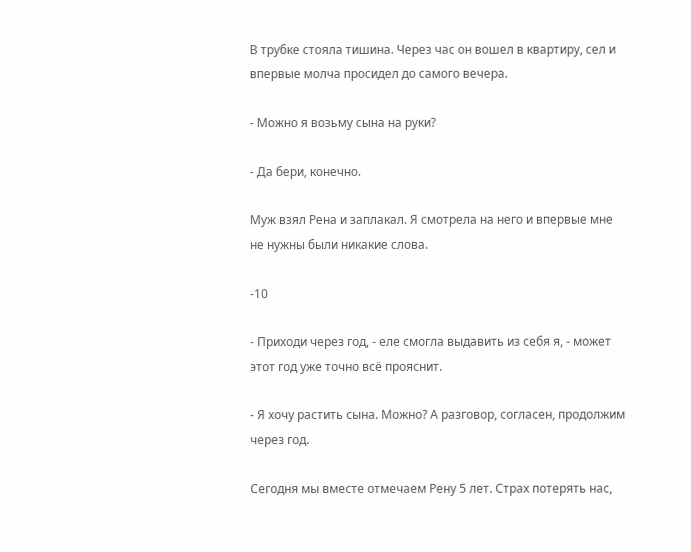В трубке стояла тишина. Через час он вошел в квартиру, сел и впервые молча просидел до самого вечера.

- Можно я возьму сына на руки?

- Да бери, конечно.

Муж взял Рена и заплакал. Я смотрела на него и впервые мне не нужны были никакие слова.

-10

- Приходи через год, - еле смогла выдавить из себя я, - может этот год уже точно всё прояснит.

- Я хочу растить сына. Можно? А разговор, согласен, продолжим через год.

Сегодня мы вместе отмечаем Рену 5 лет. Страх потерять нас,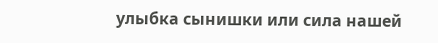улыбка сынишки или сила нашей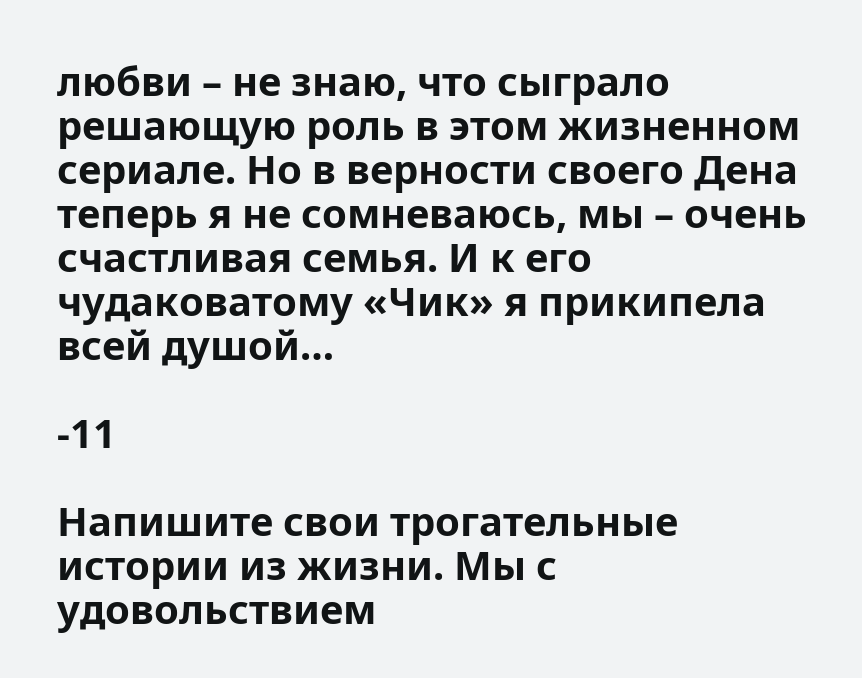любви – не знаю, что сыграло решающую роль в этом жизненном сериале. Но в верности своего Дена теперь я не сомневаюсь, мы – очень счастливая семья. И к его чудаковатому «Чик» я прикипела всей душой…

-11

Напишите свои трогательные истории из жизни. Мы с удовольствием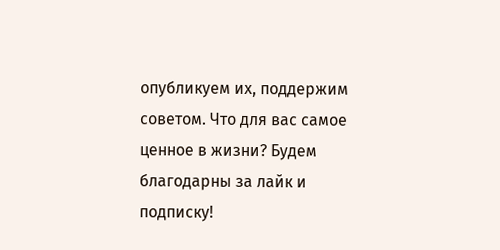опубликуем их, поддержим советом. Что для вас самое ценное в жизни? Будем благодарны за лайк и подписку!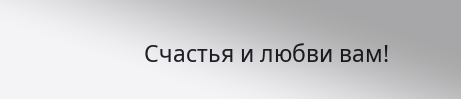Счастья и любви вам!